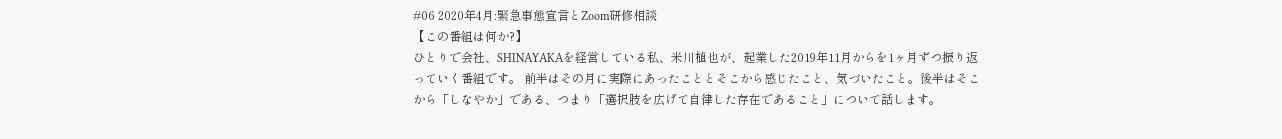#06 2020年4月:緊急事態宣言とZoom研修相談
【この番組は何か?】
ひとりで会社、SHINAYAKAを経営している私、米川植也が、起業した2019年11月からを1ヶ月ずつ振り返っていく番組です。 前半はその月に実際にあったこととそこから感じたこと、気づいたこと。後半はそこから「しなやか」である、つまり「選択肢を広げて自律した存在であること」について話します。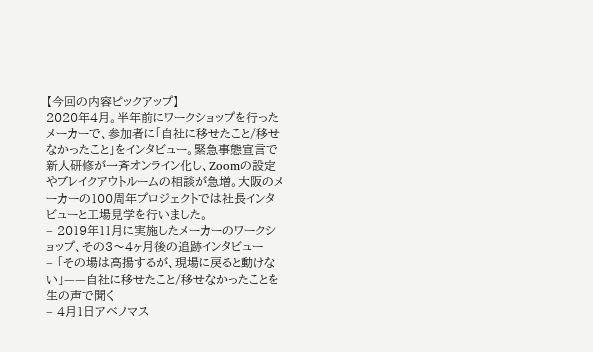【今回の内容ピックアップ】
2020年4月。半年前にワークショップを行ったメーカーで、参加者に「自社に移せたこと/移せなかったこと」をインタビュー。緊急事態宣言で新人研修が一斉オンライン化し、Zoomの設定やブレイクアウトルームの相談が急増。大阪のメーカーの100周年プロジェクトでは社長インタビューと工場見学を行いました。
– 2019年11月に実施したメーカーのワークショップ、その3〜4ヶ月後の追跡インタビュー
– 「その場は高揚するが、現場に戻ると動けない」——自社に移せたこと/移せなかったことを生の声で聞く
– 4月1日アベノマス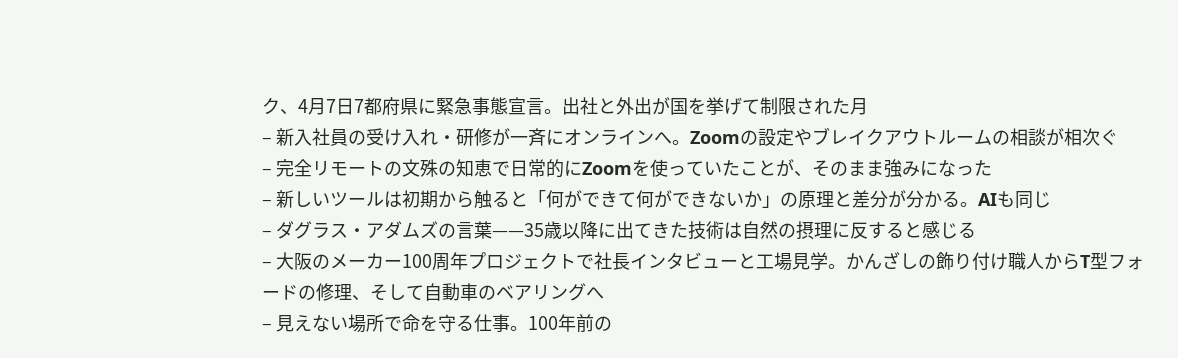ク、4月7日7都府県に緊急事態宣言。出社と外出が国を挙げて制限された月
– 新入社員の受け入れ・研修が一斉にオンラインへ。Zoomの設定やブレイクアウトルームの相談が相次ぐ
– 完全リモートの文殊の知恵で日常的にZoomを使っていたことが、そのまま強みになった
– 新しいツールは初期から触ると「何ができて何ができないか」の原理と差分が分かる。AIも同じ
– ダグラス・アダムズの言葉——35歳以降に出てきた技術は自然の摂理に反すると感じる
– 大阪のメーカー100周年プロジェクトで社長インタビューと工場見学。かんざしの飾り付け職人からT型フォードの修理、そして自動車のベアリングへ
– 見えない場所で命を守る仕事。100年前の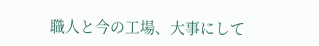職人と今の工場、大事にして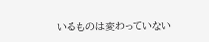いるものは変わっていない